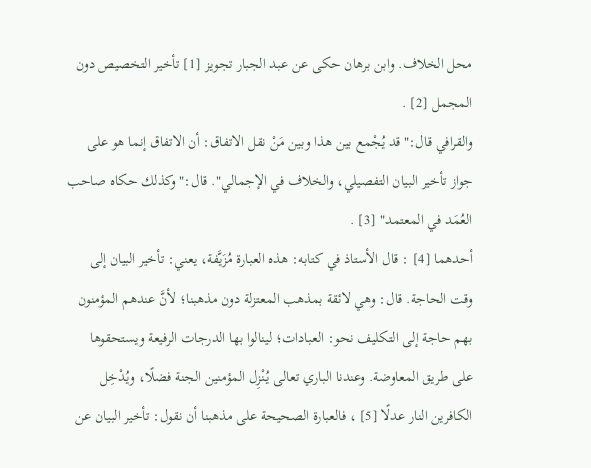محل الخلاف. وابن برهان حكى عن عبد الجبار تجويز [1] تأخير التخصيص دون المجمل [2] .
والقرافي قال:"قد يُجْمع بين هذا وبين مَنْ نقل الاتفاق: أن الاتفاق إنما هو على جواز تأخير البيان التفصيلي، والخلاف في الإجمالي". قال:"وكذلك حكاه صاحب العُمَد في المعتمد" [3] .
أحدهما [4] : قال الأستاذ في كتابه: هذه العبارة مُزَيَّفة، يعني: تأخير البيان إلى وقت الحاجة. قال: وهي لائقة بمذهب المعتزلة دون مذهبنا؛ لأنَّ عندهم المؤمنون بهم حاجة إلى التكليف نحو: العبادات؛ لينالوا بها الدرجات الرفيعة ويستحقوها على طريق المعاوضة. وعندنا الباري تعالى يُنْزِل المؤمنين الجنة فضلًا، ويُدْخِل الكافرين النار عدلًا [5] ، فالعبارة الصحيحة على مذهبنا أن نقول: تأخير البيان عن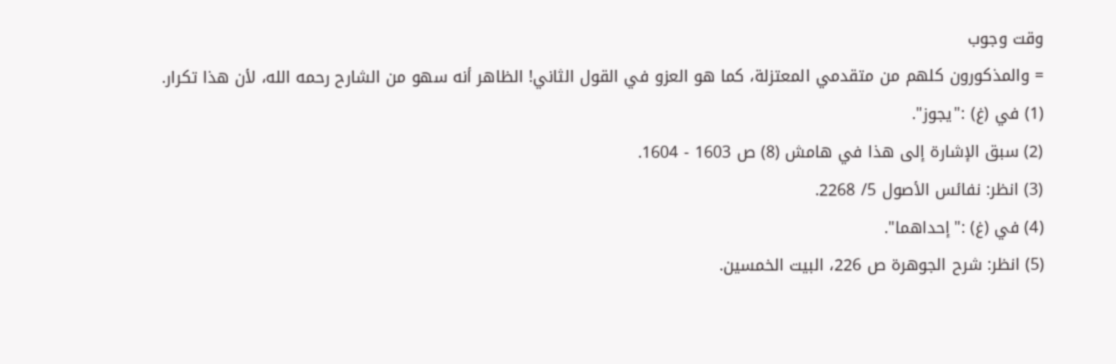وقت وجوب
= والمذكورون كلهم من متقدمي المعتزلة، كما هو العزو في القول الثاني! الظاهر أنه سهو من الشارح رحمه الله، لأن هذا تكرار.
(1) في (غ) :"يجوز".
(2) سبق الإشارة إلى هذا في هامش (8) ص 1603 - 1604.
(3) انظر: نفائس الأصول 5/ 2268.
(4) في (غ) :"إحداهما".
(5) انظر: شرح الجوهرة ص 226، البيت الخمسين.